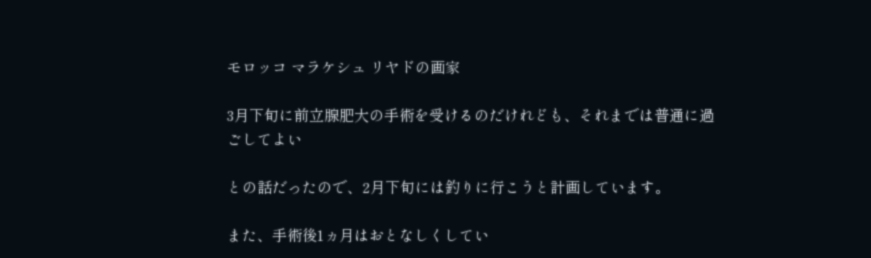モロッコ マラケシュ リヤドの画家

3月下旬に前立腺肥大の手術を受けるのだけれども、それまでは普通に過ごしてよい

との話だったので、2月下旬には釣りに行こうと計画しています。

また、手術後1ヵ月はおとなしくしてい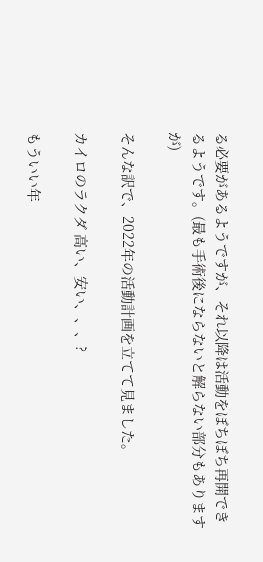る必要があるようですが、それ以降は活動をぼちぼち再開できるようです。(最も手術後にならないと解らない部分もありますが)

そんな訳で、2022年の活動計画を立てて見ました。

カイロのラクダ 高い、安い、、、?

もういい年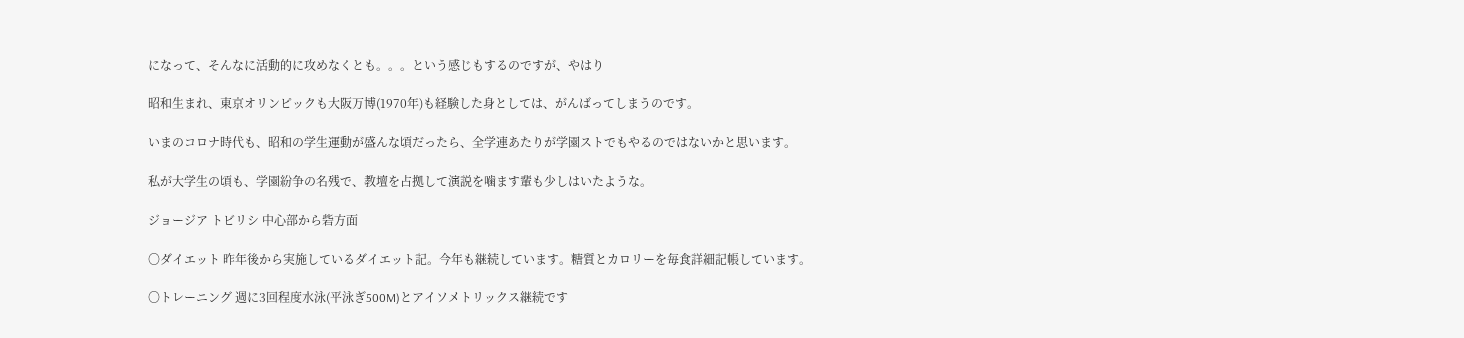になって、そんなに活動的に攻めなくとも。。。という感じもするのですが、やはり

昭和生まれ、東京オリンピックも大阪万博(1970年)も経験した身としては、がんばってしまうのです。

いまのコロナ時代も、昭和の学生運動が盛んな頃だったら、全学連あたりが学園ストでもやるのではないかと思います。

私が大学生の頃も、学園紛争の名残で、教壇を占拠して演説を噛ます輩も少しはいたような。

ジョージア トビリシ 中心部から砦方面

〇ダイエット 昨年後から実施しているダイエット記。今年も継続しています。糖質とカロリーを毎食詳細記帳しています。

〇トレーニング 週に3回程度水泳(平泳ぎ500M)とアイソメトリックス継続です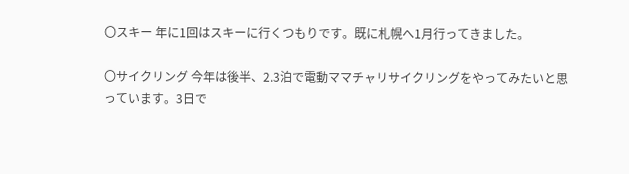〇スキー 年に1回はスキーに行くつもりです。既に札幌へ1月行ってきました。

〇サイクリング 今年は後半、2.3泊で電動ママチャリサイクリングをやってみたいと思っています。3日で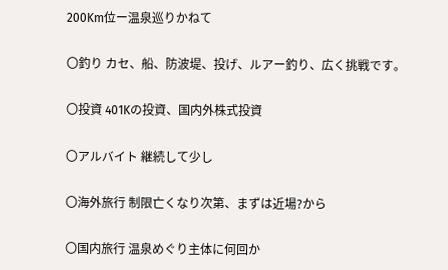200Km位ー温泉巡りかねて

〇釣り カセ、船、防波堤、投げ、ルアー釣り、広く挑戦です。

〇投資 401Kの投資、国内外株式投資

〇アルバイト 継続して少し

〇海外旅行 制限亡くなり次第、まずは近場?から

〇国内旅行 温泉めぐり主体に何回か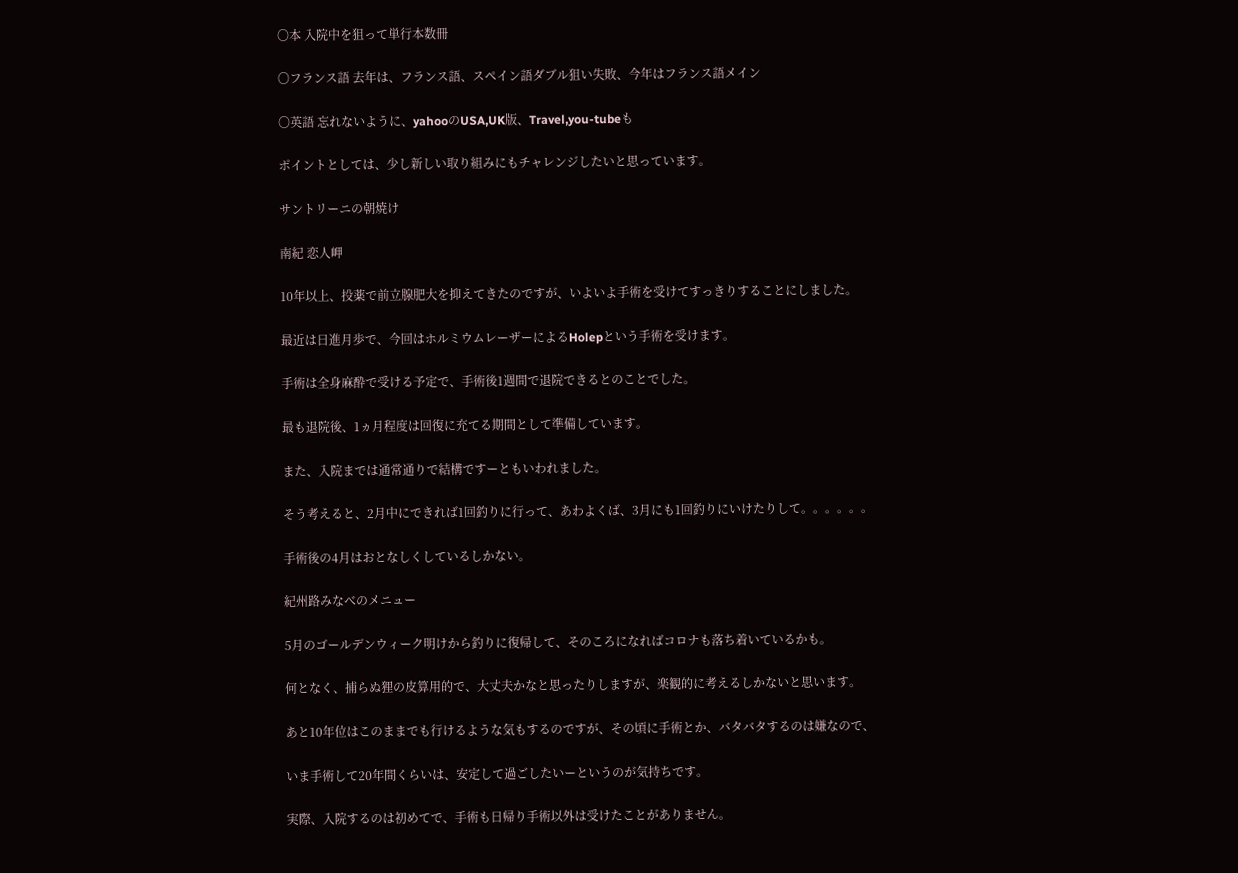〇本 入院中を狙って単行本数冊

〇フランス語 去年は、フランス語、スペイン語ダブル狙い失敗、今年はフランス語メイン

〇英語 忘れないように、yahooのUSA,UK版、Travel,you-tubeも

ポイントとしては、少し新しい取り組みにもチャレンジしたいと思っています。

サントリーニの朝焼け

南紀 恋人岬

10年以上、投薬で前立腺肥大を抑えてきたのですが、いよいよ手術を受けてすっきりすることにしました。

最近は日進月歩で、今回はホルミウムレーザーによるHolepという手術を受けます。

手術は全身麻酔で受ける予定で、手術後1週間で退院できるとのことでした。

最も退院後、1ヵ月程度は回復に充てる期間として準備しています。

また、入院までは通常通りで結構ですーともいわれました。

そう考えると、2月中にできれば1回釣りに行って、あわよくば、3月にも1回釣りにいけたりして。。。。。。

手術後の4月はおとなしくしているしかない。

紀州路みなべのメニュー

5月のゴールデンウィーク明けから釣りに復帰して、そのころになればコロナも落ち着いているかも。

何となく、捕らぬ狸の皮算用的で、大丈夫かなと思ったりしますが、楽観的に考えるしかないと思います。

あと10年位はこのままでも行けるような気もするのですが、その頃に手術とか、バタバタするのは嫌なので、

いま手術して20年間くらいは、安定して過ごしたいーというのが気持ちです。

実際、入院するのは初めてで、手術も日帰り手術以外は受けたことがありません。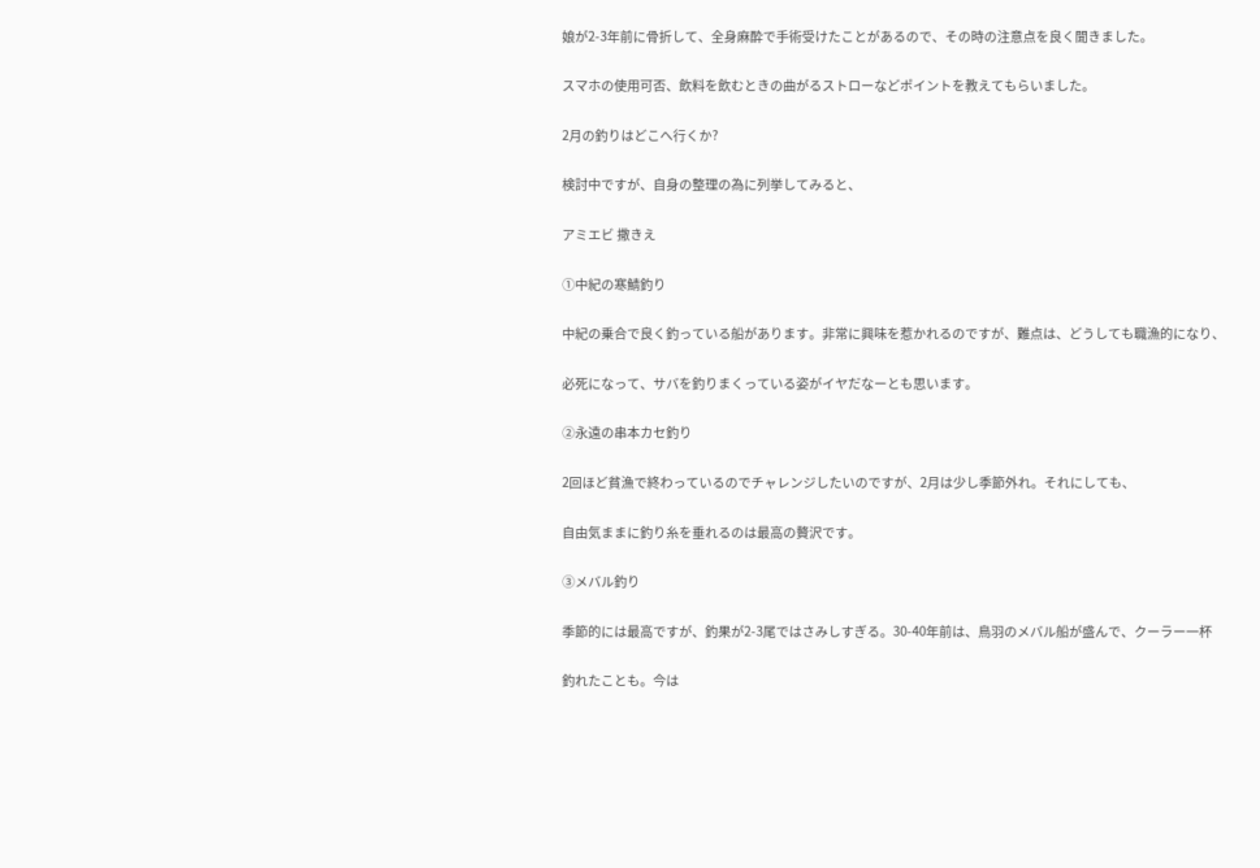娘が2-3年前に骨折して、全身麻酔で手術受けたことがあるので、その時の注意点を良く聞きました。

スマホの使用可否、飲料を飲むときの曲がるストローなどポイントを教えてもらいました。

2月の釣りはどこへ行くか?

検討中ですが、自身の整理の為に列挙してみると、

アミエビ 撒きえ

①中紀の寒鯖釣り

中紀の乗合で良く釣っている船があります。非常に興味を惹かれるのですが、難点は、どうしても職漁的になり、

必死になって、サバを釣りまくっている姿がイヤだなーとも思います。

②永遠の串本カセ釣り

2回ほど貧漁で終わっているのでチャレンジしたいのですが、2月は少し季節外れ。それにしても、

自由気ままに釣り糸を垂れるのは最高の贅沢です。

③メバル釣り

季節的には最高ですが、釣果が2-3尾ではさみしすぎる。30-40年前は、鳥羽のメバル船が盛んで、クーラー一杯

釣れたことも。今は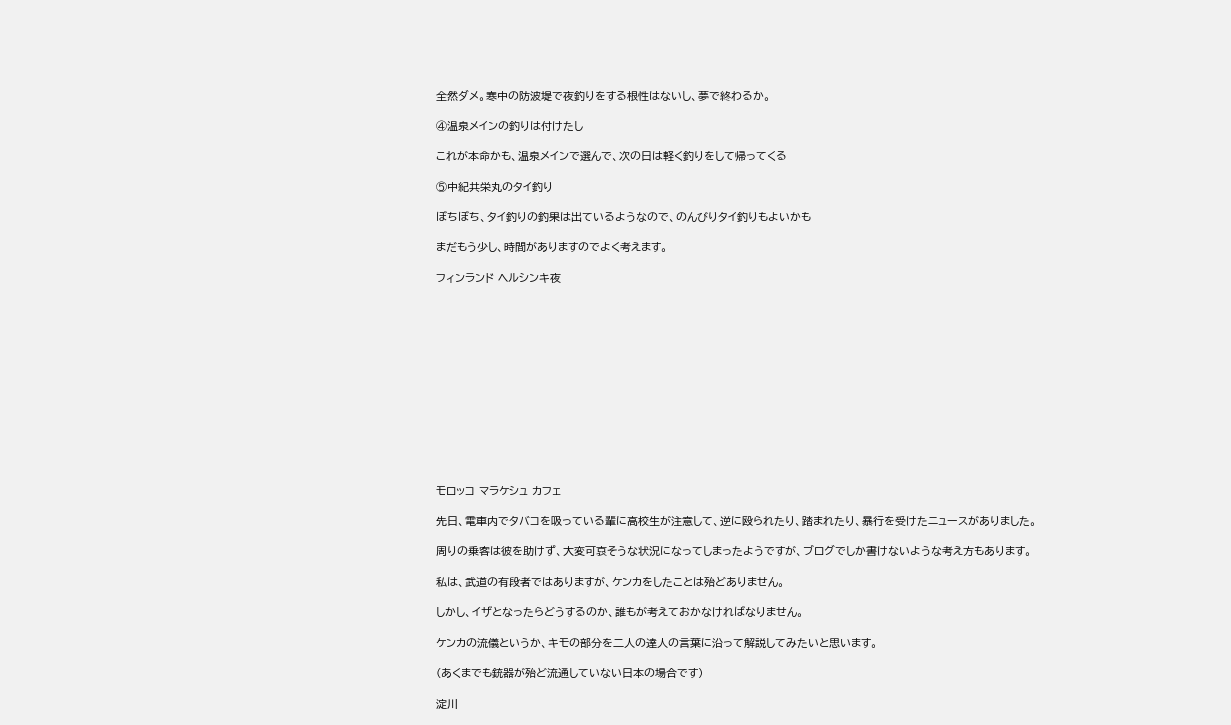全然ダメ。寒中の防波堤で夜釣りをする根性はないし、夢で終わるか。

④温泉メインの釣りは付けたし

これが本命かも、温泉メインで選んで、次の日は軽く釣りをして帰ってくる

⑤中紀共栄丸のタイ釣り

ぼちぼち、タイ釣りの釣果は出ているようなので、のんびりタイ釣りもよいかも

まだもう少し、時間がありますのでよく考えます。

フィンランド ヘルシンキ夜













モロッコ マラケシュ カフェ

先日、電車内でタバコを吸っている輩に高校生が注意して、逆に殴られたり、踏まれたり、暴行を受けたニュースがありました。

周りの乗客は彼を助けず、大変可哀そうな状況になってしまったようですが、ブログでしか書けないような考え方もあります。

私は、武道の有段者ではありますが、ケンカをしたことは殆どありません。

しかし、イザとなったらどうするのか、誰もが考えておかなければなりません。

ケンカの流儀というか、キモの部分を二人の達人の言葉に沿って解説してみたいと思います。

(あくまでも銃器が殆ど流通していない日本の場合です)

淀川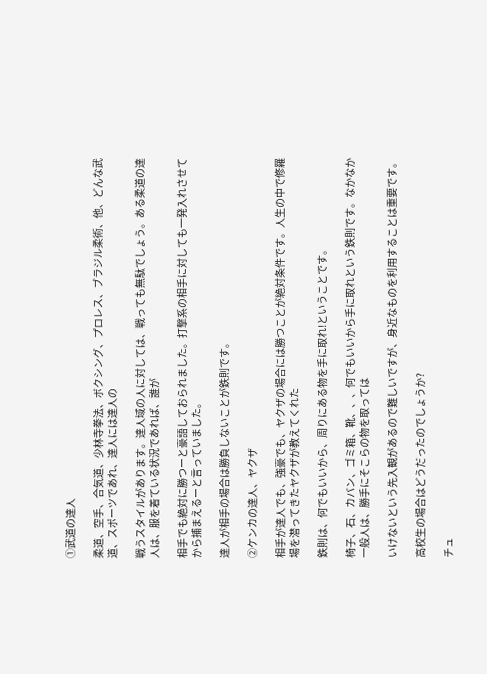①武道の達人

柔道、空手、合気道、少林寺拳法、ボクシング、プロレス、ブラジル柔術、他、どんな武道、スポーツであれ、達人には達人の

戦うスタイルがあります。達人域の人に対しては、戦っても無駄でしょう。ある柔道の達人は、服を着ている状況であれば、誰が

相手でも絶対に勝つーと豪語しておられました。打撃系の相手に対しても一発入れさせてから捕まえるーと言っていました。

達人が相手の場合は勝負しないことが鉄則です。

②ケンカの達人、ヤクザ

相手が達人でも、強豪でも、ヤクザの場合には勝つことが絶対条件です。人生の中で修羅場を潜ってきたヤクザが教えてくれた

鉄則は、何でもいいから、周りにある物を手に取れ!ということです。

椅子、石、カバン、ゴミ箱、靴、、、何でもいいから手に取れという鉄則です。なかなか一般人は、勝手にそこらの物を取っては

いけないという先入観があるので難しいですが、身近なものを利用することは重要です。

高校生の場合はどうだったのでしょうか?

チュ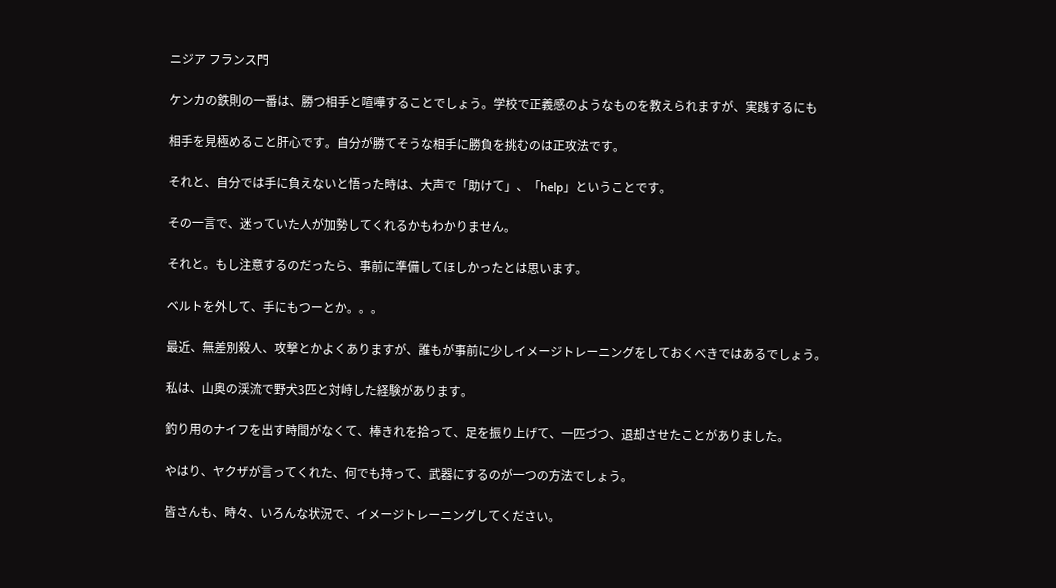ニジア フランス門

ケンカの鉄則の一番は、勝つ相手と喧嘩することでしょう。学校で正義感のようなものを教えられますが、実践するにも

相手を見極めること肝心です。自分が勝てそうな相手に勝負を挑むのは正攻法です。

それと、自分では手に負えないと悟った時は、大声で「助けて」、「help」ということです。

その一言で、迷っていた人が加勢してくれるかもわかりません。

それと。もし注意するのだったら、事前に準備してほしかったとは思います。

ベルトを外して、手にもつーとか。。。

最近、無差別殺人、攻撃とかよくありますが、誰もが事前に少しイメージトレーニングをしておくべきではあるでしょう。

私は、山奥の渓流で野犬3匹と対峙した経験があります。

釣り用のナイフを出す時間がなくて、棒きれを拾って、足を振り上げて、一匹づつ、退却させたことがありました。

やはり、ヤクザが言ってくれた、何でも持って、武器にするのが一つの方法でしょう。

皆さんも、時々、いろんな状況で、イメージトレーニングしてください。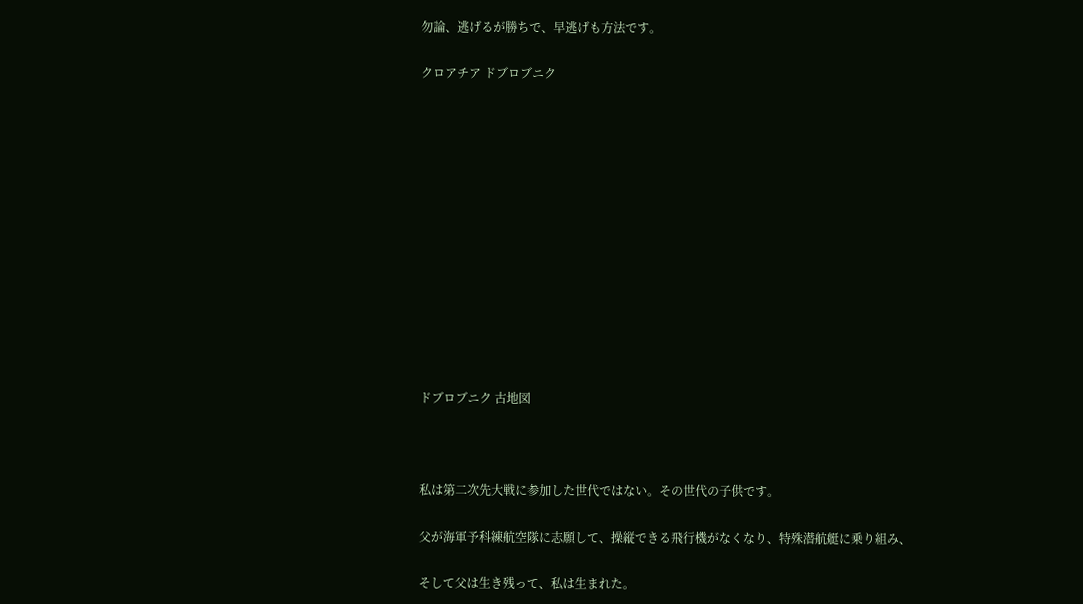勿論、逃げるが勝ちで、早逃げも方法です。

クロアチア ドブロブニク













ドブロブニク 古地図



私は第二次先大戦に参加した世代ではない。その世代の子供です。

父が海軍予科練航空隊に志願して、操縦できる飛行機がなくなり、特殊潜航艇に乗り組み、

そして父は生き残って、私は生まれた。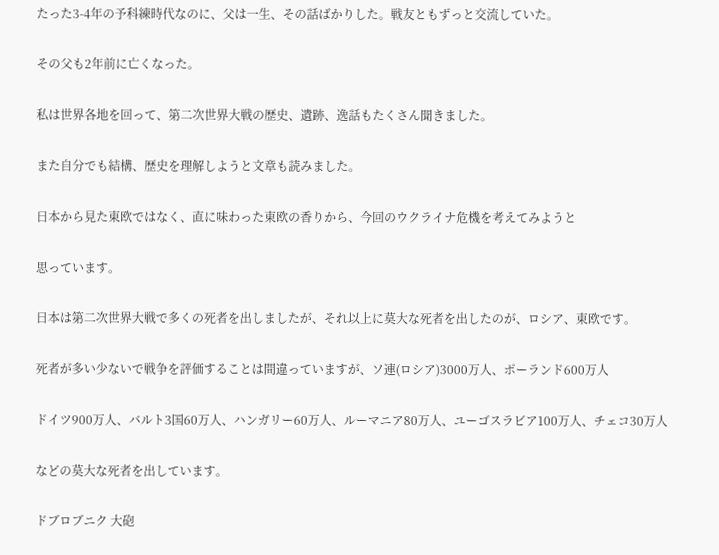たった3-4年の予科練時代なのに、父は一生、その話ばかりした。戦友ともずっと交流していた。

その父も2年前に亡くなった。

私は世界各地を回って、第二次世界大戦の歴史、遺跡、逸話もたくさん聞きました。

また自分でも結構、歴史を理解しようと文章も読みました。

日本から見た東欧ではなく、直に味わった東欧の香りから、今回のウクライナ危機を考えてみようと

思っています。

日本は第二次世界大戦で多くの死者を出しましたが、それ以上に莫大な死者を出したのが、ロシア、東欧です。

死者が多い少ないで戦争を評価することは間違っていますが、ソ連(ロシア)3000万人、ポーランド600万人

ドイツ900万人、バルト3国60万人、ハンガリー60万人、ルーマニア80万人、ユーゴスラビア100万人、チェコ30万人

などの莫大な死者を出しています。

ドブロブニク 大砲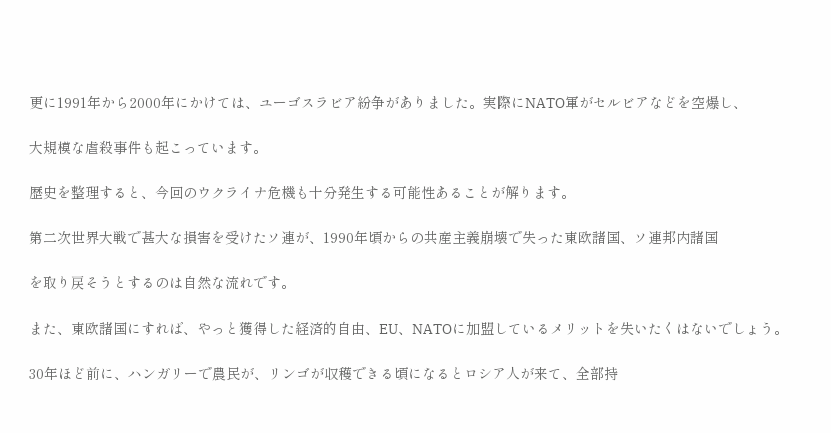更に1991年から2000年にかけては、ユーゴスラビア紛争がありました。実際にNATO軍がセルビアなどを空爆し、

大規模な虐殺事件も起こっています。

歴史を整理すると、今回のウクライナ危機も十分発生する可能性あることが解ります。

第二次世界大戦で甚大な損害を受けたソ連が、1990年頃からの共産主義崩壊で失った東欧諸国、ソ連邦内諸国

を取り戻そうとするのは自然な流れです。

また、東欧諸国にすれば、やっと獲得した経済的自由、EU、NATOに加盟しているメリットを失いたくはないでしょう。

30年ほど前に、ハンガリーで農民が、リンゴが収穫できる頃になるとロシア人が来て、全部持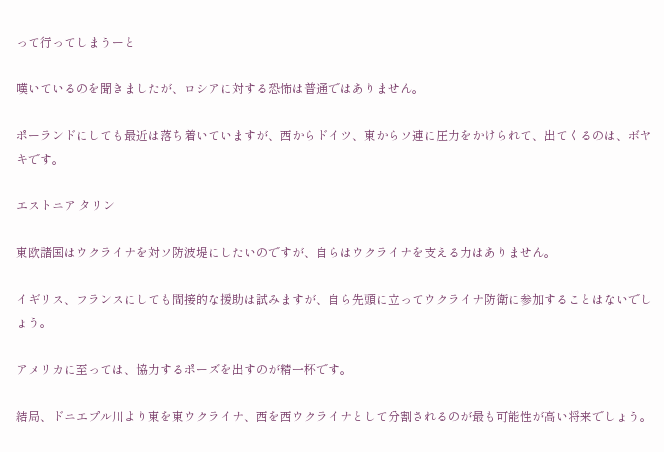って行ってしまうーと

嘆いているのを聞きましたが、ロシアに対する恐怖は普通ではありません。

ポーランドにしても最近は落ち着いていますが、西からドイツ、東からソ連に圧力をかけられて、出てくるのは、ボヤキです。

エストニア タリン

東欧諸国はウクライナを対ソ防波堤にしたいのですが、自らはウクライナを支える力はありません。

イギリス、フランスにしても間接的な援助は試みますが、自ら先頭に立ってウクライナ防衛に参加することはないでしょう。

アメリカに至っては、協力するポーズを出すのが精一杯です。

結局、ドニエプル川より東を東ウクライナ、西を西ウクライナとして分割されるのが最も可能性が高い将来でしょう。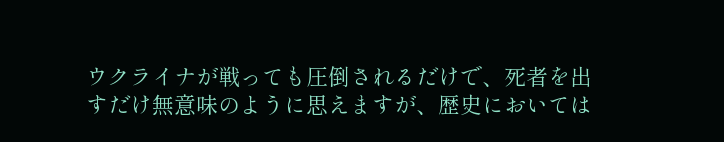ウクライナが戦っても圧倒されるだけで、死者を出すだけ無意味のように思えますが、歴史においては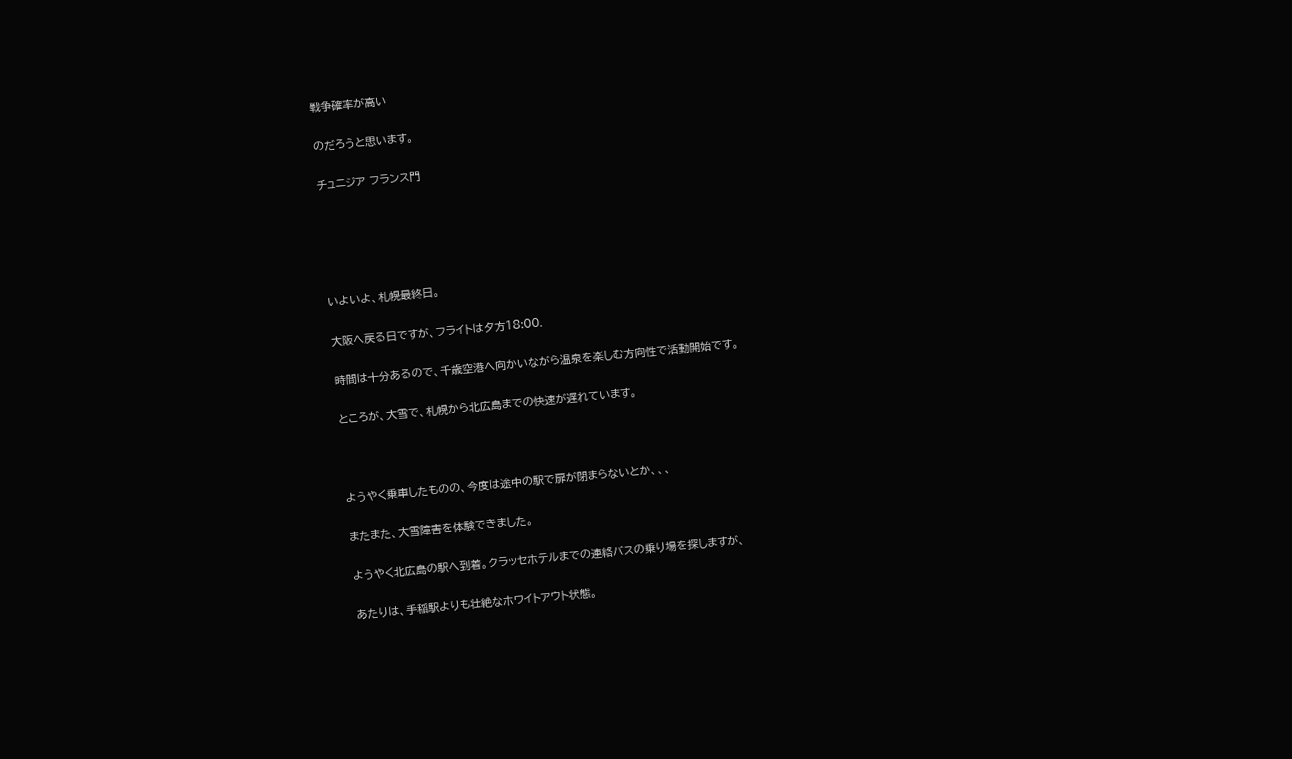戦争確率が高い

のだろうと思います。

チュニジア フランス門





いよいよ、札幌最終日。

大阪へ戻る日ですが、フライトは夕方18:00.

時間は十分あるので、千歳空港へ向かいながら温泉を楽しむ方向性で活動開始です。

ところが、大雪で、札幌から北広島までの快速が遅れています。



ようやく乗車したものの、今度は途中の駅で扉が閉まらないとか、、、

またまた、大雪障害を体験できました。

ようやく北広島の駅へ到着。クラッセホテルまでの連絡バスの乗り場を探しますが、

あたりは、手稲駅よりも壮絶なホワイトアウト状態。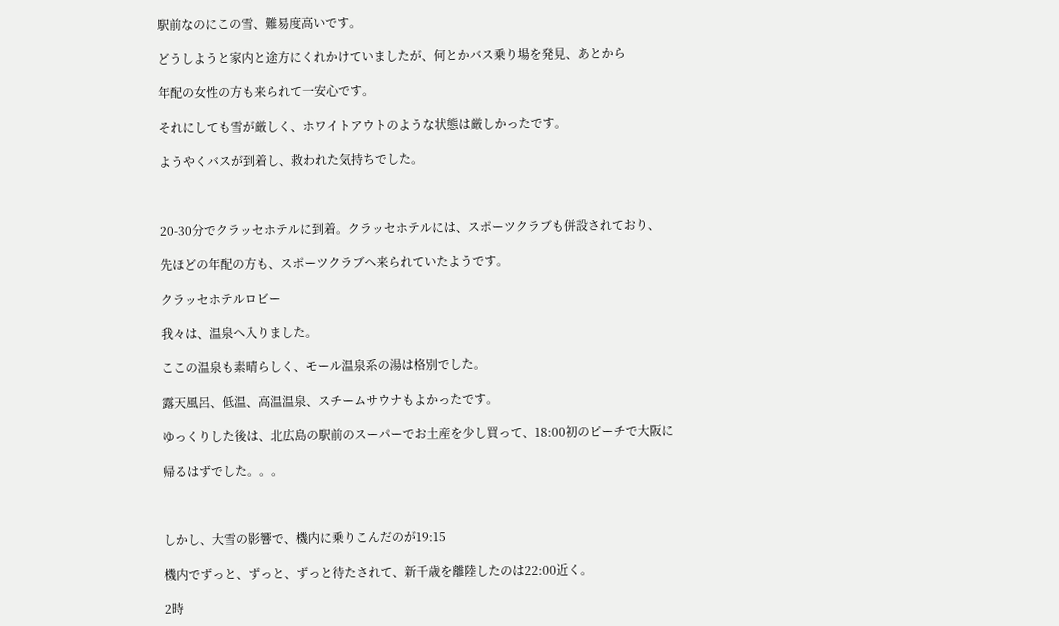駅前なのにこの雪、難易度高いです。

どうしようと家内と途方にくれかけていましたが、何とかバス乗り場を発見、あとから

年配の女性の方も来られて一安心です。

それにしても雪が厳しく、ホワイトアウトのような状態は厳しかったです。

ようやくバスが到着し、救われた気持ちでした。



20-30分でクラッセホテルに到着。クラッセホテルには、スポーツクラブも併設されており、

先ほどの年配の方も、スポーツクラブへ来られていたようです。

クラッセホテルロビー

我々は、温泉へ入りました。

ここの温泉も素晴らしく、モール温泉系の湯は格別でした。

露天風呂、低温、高温温泉、スチームサウナもよかったです。

ゆっくりした後は、北広島の駅前のスーパーでお土産を少し買って、18:00初のピーチで大阪に

帰るはずでした。。。



しかし、大雪の影響で、機内に乗りこんだのが19:15

機内でずっと、ずっと、ずっと待たされて、新千歳を離陸したのは22:00近く。

2時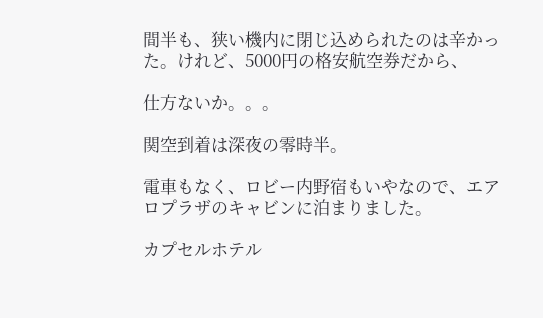間半も、狭い機内に閉じ込められたのは辛かった。けれど、5000円の格安航空券だから、

仕方ないか。。。

関空到着は深夜の零時半。

電車もなく、ロビー内野宿もいやなので、エアロプラザのキャビンに泊まりました。

カプセルホテル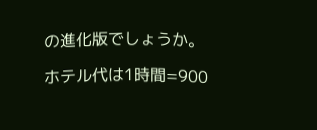の進化版でしょうか。

ホテル代は1時間=900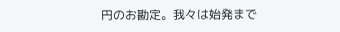円のお勘定。我々は始発まで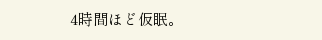4時間ほど仮眠。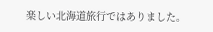楽しい北海道旅行ではありました。